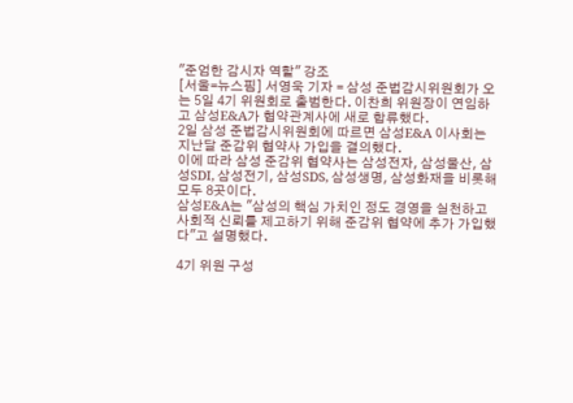"준엄한 감시자 역할" 강조
[서울=뉴스핌] 서영욱 기자 = 삼성 준법감시위원회가 오는 5일 4기 위원회로 출범한다. 이찬희 위원장이 연임하고 삼성E&A가 협약관계사에 새로 합류했다.
2일 삼성 준법감시위원회에 따르면 삼성E&A 이사회는 지난달 준감위 협약사 가입을 결의했다.
이에 따라 삼성 준감위 협약사는 삼성전자, 삼성물산, 삼성SDI, 삼성전기, 삼성SDS, 삼성생명, 삼성화재을 비롯해 모두 8곳이다.
삼성E&A는 "삼성의 핵심 가치인 정도 경영을 실천하고 사회적 신뢰를 제고하기 위해 준감위 협약에 추가 가입했다"고 설명했다.

4기 위원 구성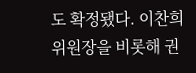도 확정됐다. 이찬희 위원장을 비롯해 권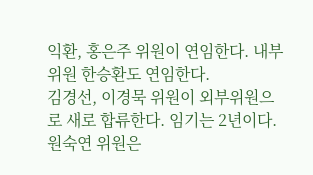익환, 홍은주 위원이 연임한다. 내부위원 한승환도 연임한다.
김경선, 이경묵 위원이 외부위원으로 새로 합류한다. 임기는 2년이다. 원숙연 위원은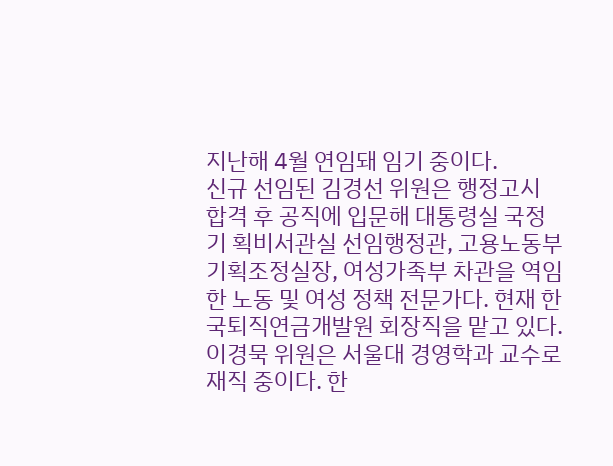지난해 4월 연임돼 임기 중이다.
신규 선임된 김경선 위원은 행정고시 합격 후 공직에 입문해 대통령실 국정기 획비서관실 선임행정관, 고용노동부 기획조정실장, 여성가족부 차관을 역임한 노동 및 여성 정책 전문가다. 현재 한국퇴직연금개발원 회장직을 맡고 있다.
이경묵 위원은 서울대 경영학과 교수로 재직 중이다. 한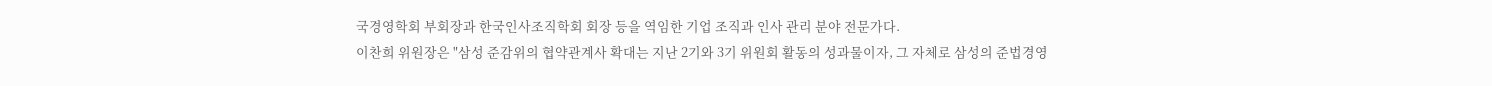국경영학회 부회장과 한국인사조직학회 회장 등을 역임한 기업 조직과 인사 관리 분야 전문가다.
이찬희 위원장은 "삼성 준감위의 협약관계사 확대는 지난 2기와 3기 위원회 활동의 성과물이자, 그 자체로 삼성의 준법경영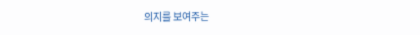의지를 보여주는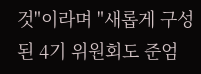것"이라며 "새롭게 구성된 4기 위원회도 준엄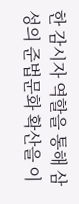한 감시자 역할을 통해 삼성의 준법문화 확산을 이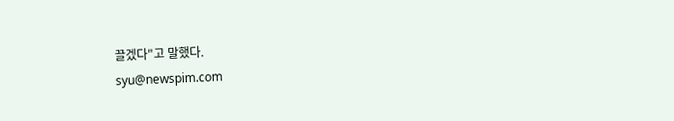끌겠다"고 말했다.
syu@newspim.com